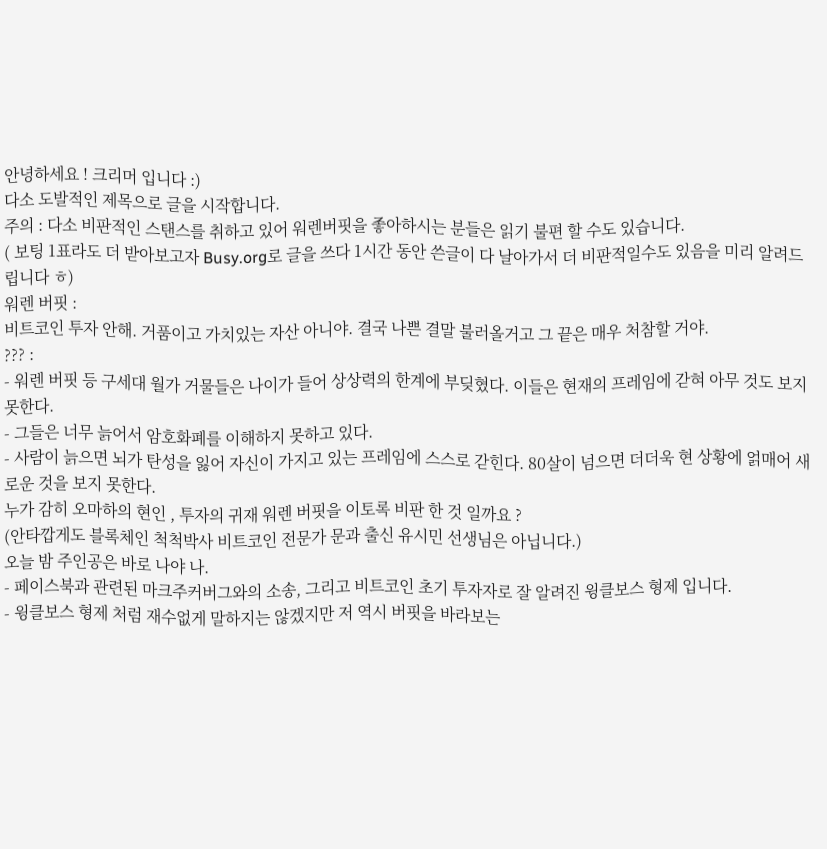안녕하세요 ! 크리머 입니다 :)
다소 도발적인 제목으로 글을 시작합니다.
주의 : 다소 비판적인 스탠스를 취하고 있어 워렌버핏을 좋아하시는 분들은 읽기 불편 할 수도 있습니다.
( 보팅 1표라도 더 받아보고자 Busy.org로 글을 쓰다 1시간 동안 쓴글이 다 날아가서 더 비판적일수도 있음을 미리 알려드립니다 ㅎ)
워렌 버핏 :
비트코인 투자 안해. 거품이고 가치있는 자산 아니야. 결국 나쁜 결말 불러올거고 그 끝은 매우 처참할 거야.
??? :
- 워렌 버핏 등 구세대 월가 거물들은 나이가 들어 상상력의 한계에 부딪혔다. 이들은 현재의 프레임에 갇혀 아무 것도 보지 못한다.
- 그들은 너무 늙어서 암호화폐를 이해하지 못하고 있다.
- 사람이 늙으면 뇌가 탄성을 잃어 자신이 가지고 있는 프레임에 스스로 갇힌다. 80살이 넘으면 더더욱 현 상황에 얽매어 새로운 것을 보지 못한다.
누가 감히 오마하의 현인 , 투자의 귀재 워렌 버핏을 이토록 비판 한 것 일까요 ?
(안타깝게도 블록체인 척척박사 비트코인 전문가 문과 출신 유시민 선생님은 아닙니다.)
오늘 밤 주인공은 바로 나야 나.
- 페이스북과 관련된 마크주커버그와의 소송, 그리고 비트코인 초기 투자자로 잘 알려진 윙클보스 형제 입니다.
- 윙클보스 형제 처럼 재수없게 말하지는 않겠지만 저 역시 버핏을 바라보는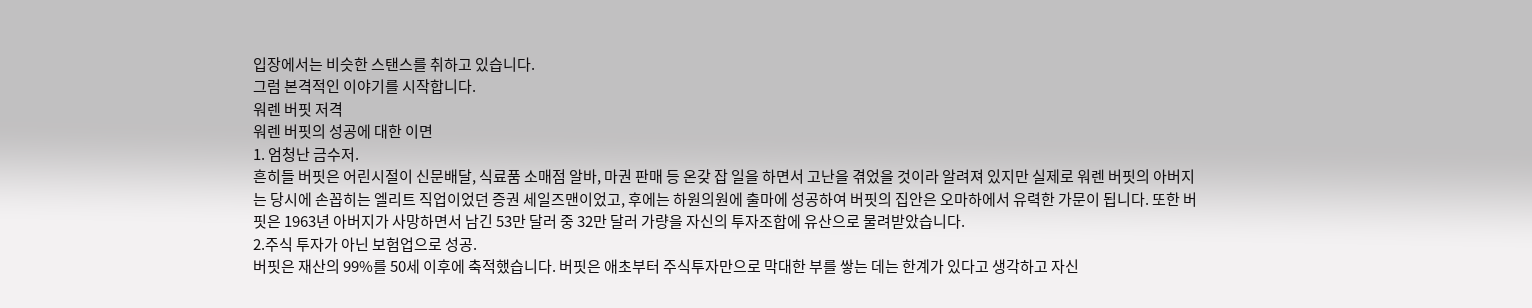입장에서는 비슷한 스탠스를 취하고 있습니다.
그럼 본격적인 이야기를 시작합니다.
워렌 버핏 저격
워렌 버핏의 성공에 대한 이면
1. 엄청난 금수저.
흔히들 버핏은 어린시절이 신문배달, 식료품 소매점 알바, 마권 판매 등 온갖 잡 일을 하면서 고난을 겪었을 것이라 알려져 있지만 실제로 워렌 버핏의 아버지는 당시에 손꼽히는 엘리트 직업이었던 증권 세일즈맨이었고, 후에는 하원의원에 출마에 성공하여 버핏의 집안은 오마하에서 유력한 가문이 됩니다. 또한 버핏은 1963년 아버지가 사망하면서 남긴 53만 달러 중 32만 달러 가량을 자신의 투자조합에 유산으로 물려받았습니다.
2.주식 투자가 아닌 보험업으로 성공.
버핏은 재산의 99%를 50세 이후에 축적했습니다. 버핏은 애초부터 주식투자만으로 막대한 부를 쌓는 데는 한계가 있다고 생각하고 자신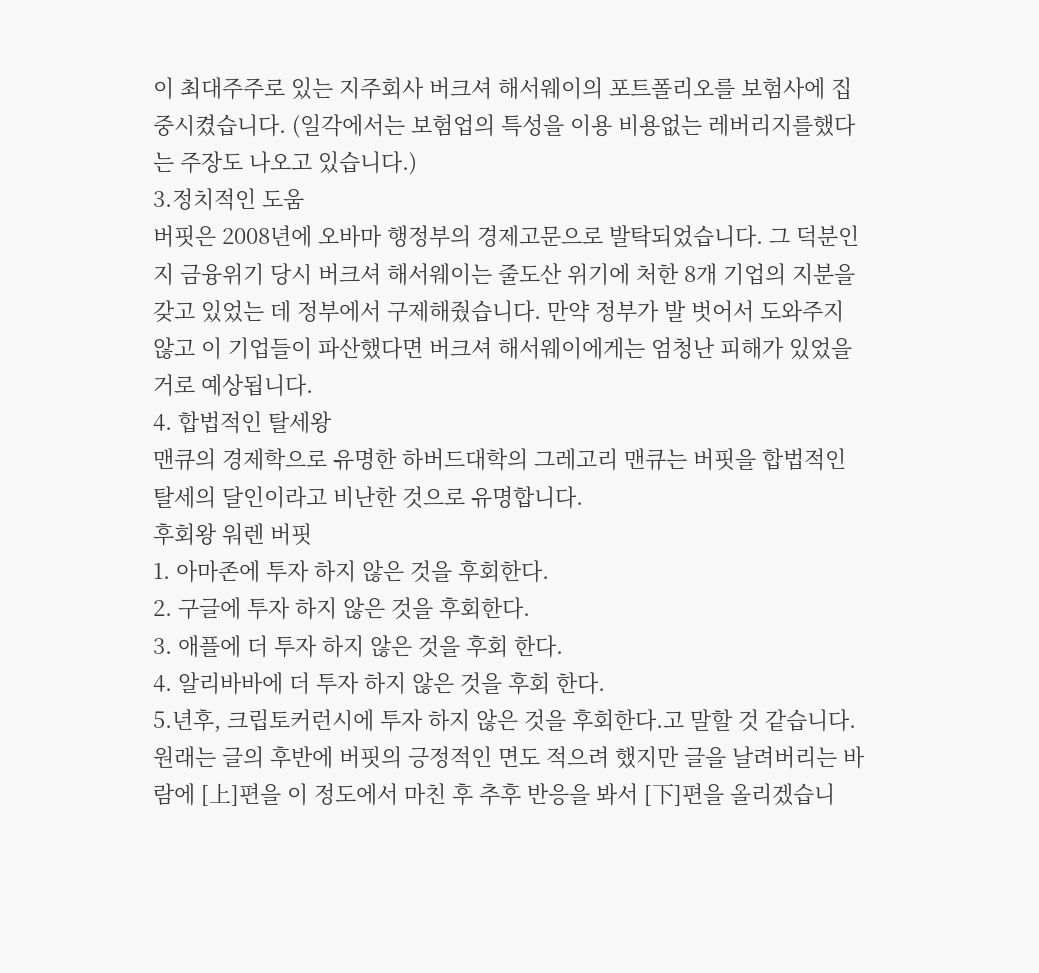이 최대주주로 있는 지주회사 버크셔 해서웨이의 포트폴리오를 보험사에 집중시켰습니다. (일각에서는 보험업의 특성을 이용 비용없는 레버리지를했다는 주장도 나오고 있습니다.)
3.정치적인 도움
버핏은 2008년에 오바마 행정부의 경제고문으로 발탁되었습니다. 그 덕분인지 금융위기 당시 버크셔 해서웨이는 줄도산 위기에 처한 8개 기업의 지분을 갖고 있었는 데 정부에서 구제해줬습니다. 만약 정부가 발 벗어서 도와주지 않고 이 기업들이 파산했다면 버크셔 해서웨이에게는 엄청난 피해가 있었을 거로 예상됩니다.
4. 합법적인 탈세왕
맨큐의 경제학으로 유명한 하버드대학의 그레고리 맨큐는 버핏을 합법적인 탈세의 달인이라고 비난한 것으로 유명합니다.
후회왕 워렌 버핏
1. 아마존에 투자 하지 않은 것을 후회한다.
2. 구글에 투자 하지 않은 것을 후회한다.
3. 애플에 더 투자 하지 않은 것을 후회 한다.
4. 알리바바에 더 투자 하지 않은 것을 후회 한다.
5.년후, 크립토커런시에 투자 하지 않은 것을 후회한다.고 말할 것 같습니다.
원래는 글의 후반에 버핏의 긍정적인 면도 적으려 했지만 글을 날려버리는 바람에 [上]편을 이 정도에서 마친 후 추후 반응을 봐서 [下]편을 올리겠습니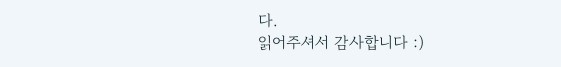다.
읽어주셔서 감사합니다 :)